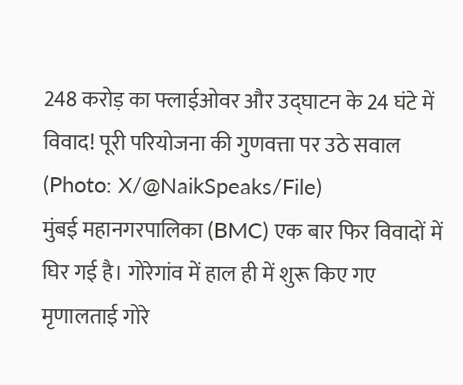248 करोड़ का फ्लाईओवर और उद्घाटन के 24 घंटे में विवाद! पूरी परियोजना की गुणवत्ता पर उठे सवाल (Photo: X/@NaikSpeaks/File)
मुंबई महानगरपालिका (BMC) एक बार फिर विवादों में घिर गई है। गोरेगांव में हाल ही में शुरू किए गए मृणालताई गोरे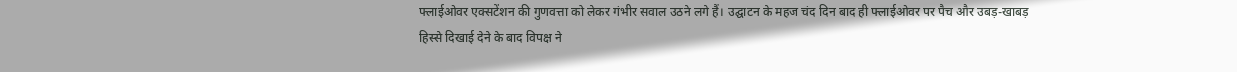फ्लाईओवर एक्सटेंशन की गुणवत्ता को लेकर गंभीर सवाल उठने लगे हैं। उद्घाटन के महज चंद दिन बाद ही फ्लाईओवर पर पैच और उबड़-खाबड़ हिस्से दिखाई देने के बाद विपक्ष ने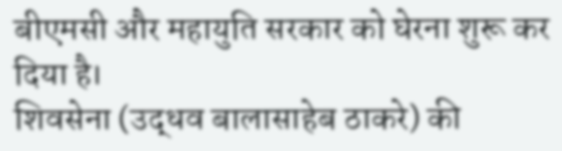बीएमसी और महायुति सरकार को घेरना शुरू कर दिया है।
शिवसेना (उद्धव बालासाहेब ठाकरे) की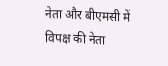नेता और बीएमसी में विपक्ष की नेता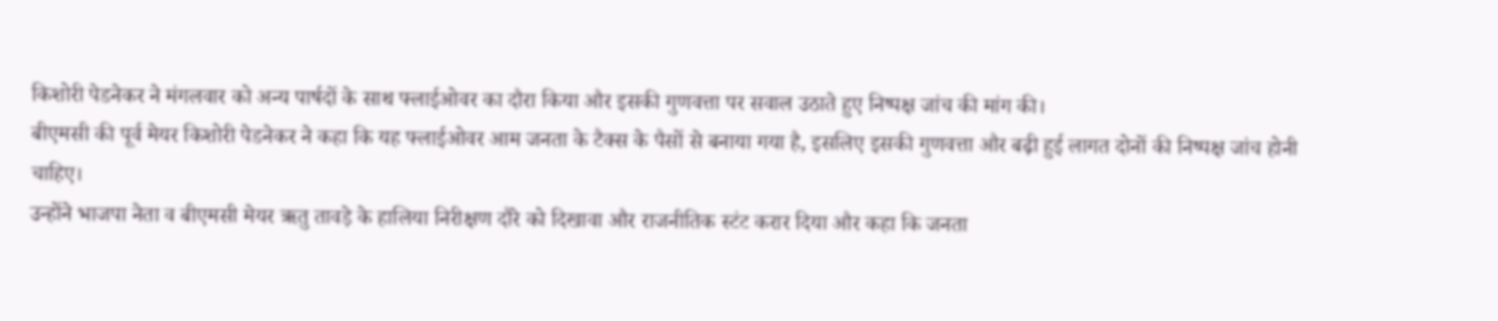किशोरी पेडनेकर ने मंगलवार को अन्य पार्षदों के साथ फ्लाईओवर का दौरा किया और इसकी गुणवत्ता पर सवाल उठाते हुए निष्पक्ष जांच की मांग की।
बीएमसी की पूर्व मेयर किशोरी पेडनेकर ने कहा कि यह फ्लाईओवर आम जनता के टैक्स के पैसों से बनाया गया है, इसलिए इसकी गुणवत्ता और बढ़ी हुई लागत दोनों की निष्पक्ष जांच होनी चाहिए।
उन्होंने भाजपा नेता व बीएमसी मेयर ऋतु तावड़े के हालिया निरीक्षण दौरे को दिखावा और राजनीतिक स्टंट करार दिया और कहा कि जनता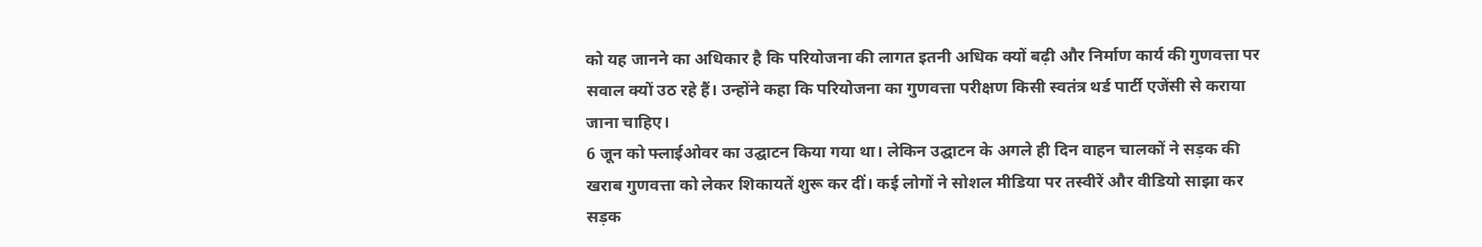को यह जानने का अधिकार है कि परियोजना की लागत इतनी अधिक क्यों बढ़ी और निर्माण कार्य की गुणवत्ता पर सवाल क्यों उठ रहे हैं। उन्होंने कहा कि परियोजना का गुणवत्ता परीक्षण किसी स्वतंत्र थर्ड पार्टी एजेंसी से कराया जाना चाहिए।
6 जून को फ्लाईओवर का उद्घाटन किया गया था। लेकिन उद्घाटन के अगले ही दिन वाहन चालकों ने सड़क की खराब गुणवत्ता को लेकर शिकायतें शुरू कर दीं। कई लोगों ने सोशल मीडिया पर तस्वीरें और वीडियो साझा कर सड़क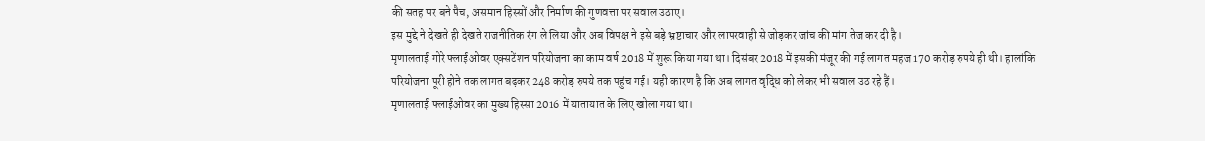की सतह पर बने पैच, असमान हिस्सों और निर्माण की गुणवत्ता पर सवाल उठाए।
इस मुद्दे ने देखते ही देखते राजनीतिक रंग ले लिया और अब विपक्ष ने इसे बड़े भ्रष्टाचार और लापरवाही से जोड़कर जांच की मांग तेज कर दी है।
मृणालताई गोरे फ्लाईओवर एक्सटेंशन परियोजना का काम वर्ष 2018 में शुरू किया गया था। दिसंबर 2018 में इसकी मंजूर की गई लागत महज 170 करोड़ रुपये ही थी। हालांकि परियोजना पूरी होने तक लागत बढ़कर 248 करोड़ रुपये तक पहुंच गई। यही कारण है कि अब लागत वृद्धि को लेकर भी सवाल उठ रहे हैं।
मृणालताई फ्लाईओवर का मुख्य हिस्सा 2016 में यातायात के लिए खोला गया था।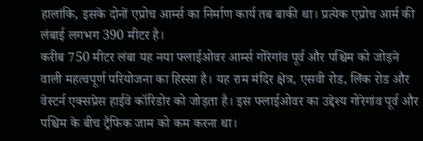हालांकि, इसके दोनों एप्रोच आर्म्स का निर्माण कार्य तब बाकी था। प्रत्येक एप्रोच आर्म की लंबाई लगभग 390 मीटर है।
करीब 750 मीटर लंबा यह नया फ्लाईओवर आर्म्स गोरेगांव पूर्व और पश्चिम को जोड़ने वाली महत्वपूर्ण परियोजना का हिस्सा है। यह राम मंदिर क्षेत्र, एसवी रोड, लिंक रोड और वेस्टर्न एक्सप्रेस हाईवे कॉरिडोर को जोड़ता है। इस फ्लाईओवर का उद्देश्य गोरेगांव पूर्व और पश्चिम के बीच ट्रैफिक जाम को कम करना था।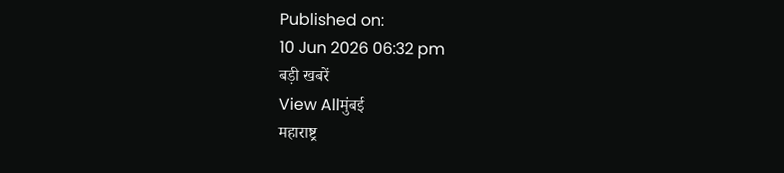Published on:
10 Jun 2026 06:32 pm
बड़ी खबरें
View Allमुंबई
महाराष्ट्र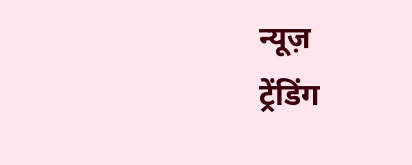न्यूज़
ट्रेंडिंग